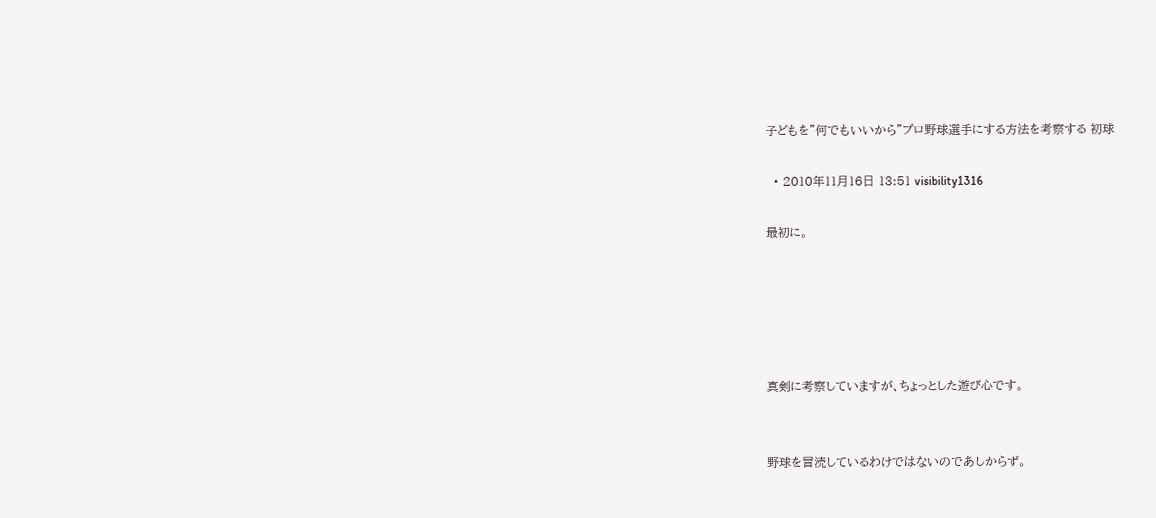子どもを”何でもいいから”プロ野球選手にする方法を考察する 初球

  • 2010年11月16日 13:51 visibility1316

最初に。





真剣に考察していますが、ちょっとした遊び心です。


野球を冒涜しているわけではないのであしからず。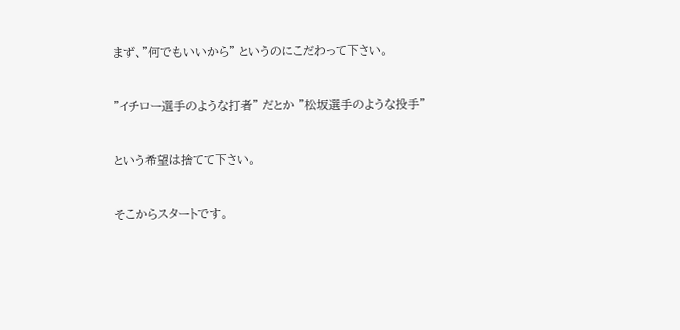まず、”何でもいいから” というのにこだわって下さい。


”イチロー選手のような打者” だとか ”松坂選手のような投手”


という希望は捨てて下さい。


そこからスタートです。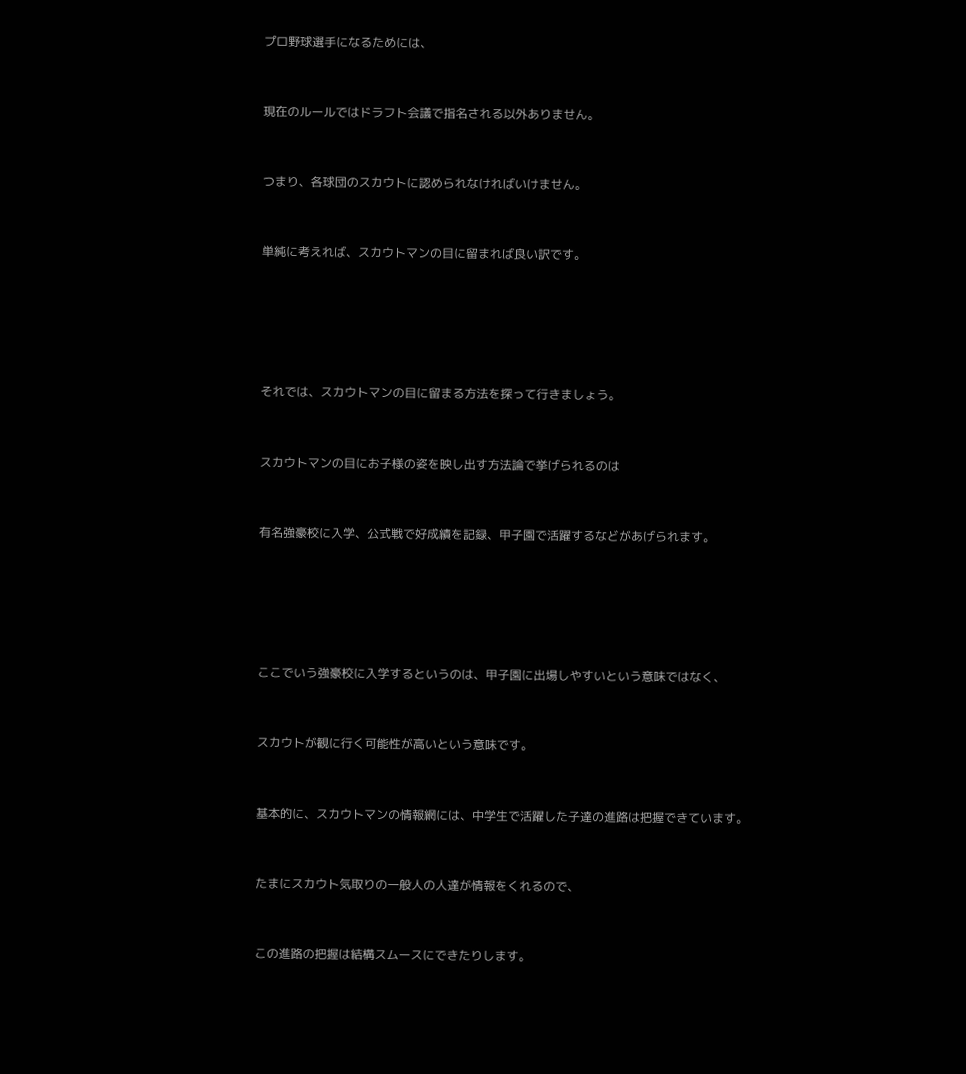プロ野球選手になるためには、


現在のルールではドラフト会議で指名される以外ありません。


つまり、各球団のスカウトに認められなければいけません。


単純に考えれば、スカウトマンの目に留まれば良い訳です。





それでは、スカウトマンの目に留まる方法を探って行きましょう。


スカウトマンの目にお子様の姿を映し出す方法論で挙げられるのは


有名強豪校に入学、公式戦で好成績を記録、甲子園で活躍するなどがあげられます。





ここでいう強豪校に入学するというのは、甲子園に出場しやすいという意味ではなく、


スカウトが観に行く可能性が高いという意味です。


基本的に、スカウトマンの情報網には、中学生で活躍した子達の進路は把握できています。


たまにスカウト気取りの一般人の人達が情報をくれるので、


この進路の把握は結構スムースにできたりします。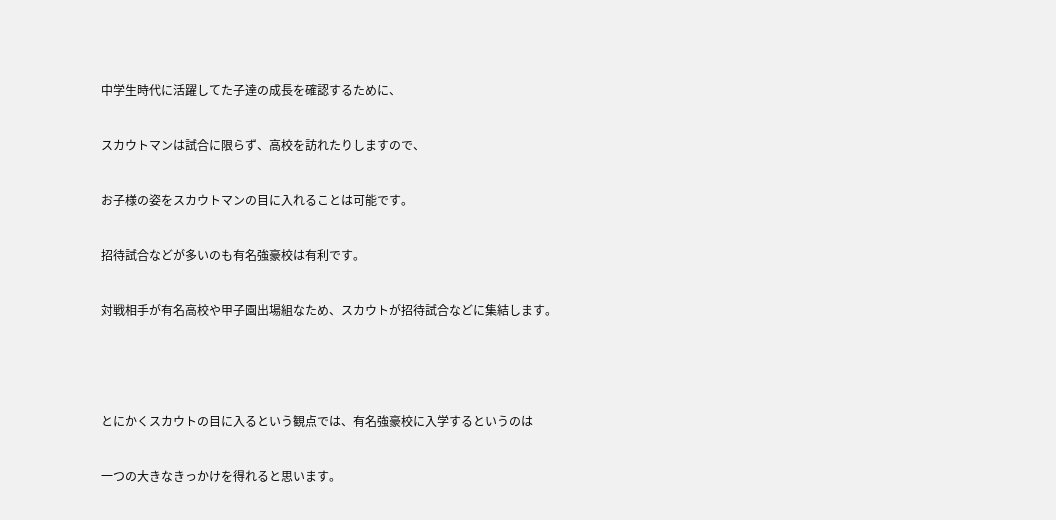中学生時代に活躍してた子達の成長を確認するために、


スカウトマンは試合に限らず、高校を訪れたりしますので、


お子様の姿をスカウトマンの目に入れることは可能です。


招待試合などが多いのも有名強豪校は有利です。


対戦相手が有名高校や甲子園出場組なため、スカウトが招待試合などに集結します。





とにかくスカウトの目に入るという観点では、有名強豪校に入学するというのは


一つの大きなきっかけを得れると思います。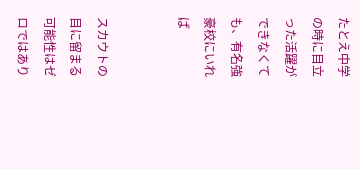たとえ中学の時に目立った活躍ができなくても、有名強豪校にいれば


スカウトの目に留まる可能性はゼロではあり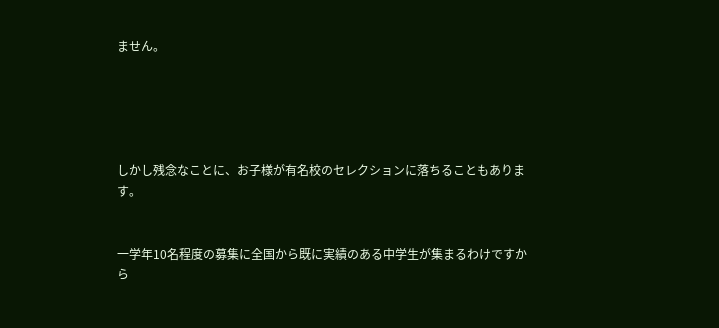ません。





しかし残念なことに、お子様が有名校のセレクションに落ちることもあります。


一学年10名程度の募集に全国から既に実績のある中学生が集まるわけですから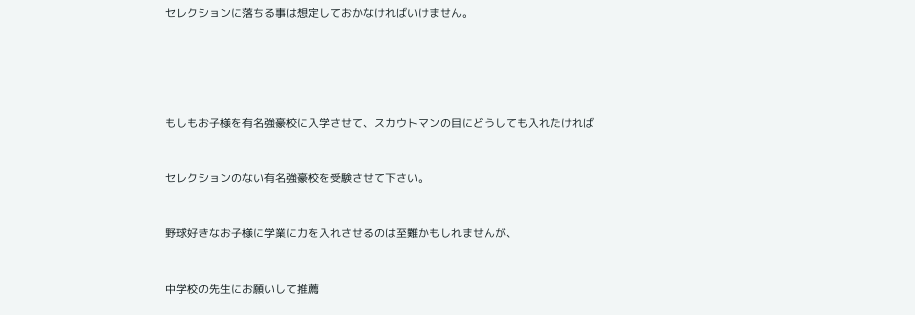セレクションに落ちる事は想定しておかなければいけません。





もしもお子様を有名強豪校に入学させて、スカウトマンの目にどうしても入れたければ


セレクションのない有名強豪校を受験させて下さい。


野球好きなお子様に学業に力を入れさせるのは至難かもしれませんが、


中学校の先生にお願いして推薦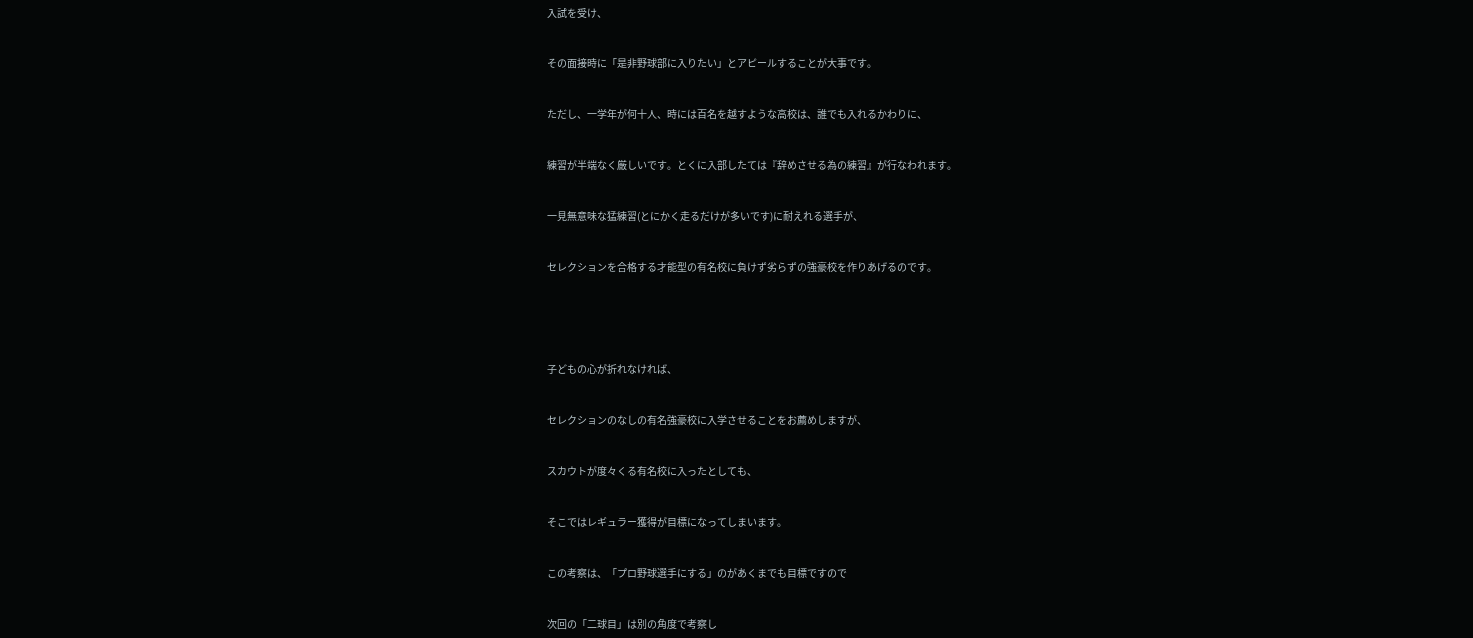入試を受け、


その面接時に「是非野球部に入りたい」とアピールすることが大事です。


ただし、一学年が何十人、時には百名を越すような高校は、誰でも入れるかわりに、


練習が半端なく厳しいです。とくに入部したては『辞めさせる為の練習』が行なわれます。


一見無意味な猛練習(とにかく走るだけが多いです)に耐えれる選手が、


セレクションを合格する才能型の有名校に負けず劣らずの強豪校を作りあげるのです。





子どもの心が折れなければ、


セレクションのなしの有名強豪校に入学させることをお薦めしますが、


スカウトが度々くる有名校に入ったとしても、


そこではレギュラー獲得が目標になってしまいます。


この考察は、「プロ野球選手にする」のがあくまでも目標ですので


次回の「二球目」は別の角度で考察し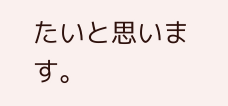たいと思います。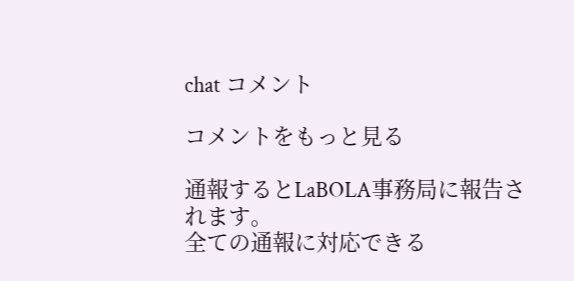chat コメント

コメントをもっと見る

通報するとLaBOLA事務局に報告されます。
全ての通報に対応できる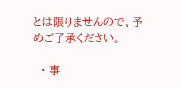とは限りませんので、予めご了承ください。

  • 事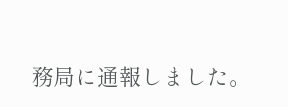務局に通報しました。